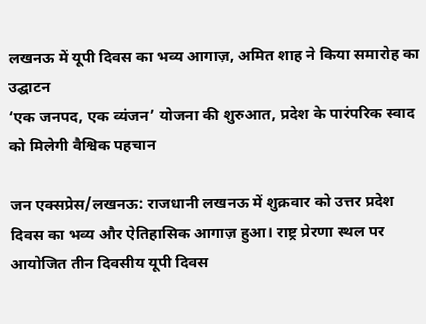लखनऊ में यूपी दिवस का भव्य आगाज़, अमित शाह ने किया समारोह का उद्घाटन
‘एक जनपद, एक व्यंजन’ योजना की शुरुआत, प्रदेश के पारंपरिक स्वाद को मिलेगी वैश्विक पहचान

जन एक्सप्रेस/लखनऊ: राजधानी लखनऊ में शुक्रवार को उत्तर प्रदेश दिवस का भव्य और ऐतिहासिक आगाज़ हुआ। राष्ट्र प्रेरणा स्थल पर आयोजित तीन दिवसीय यूपी दिवस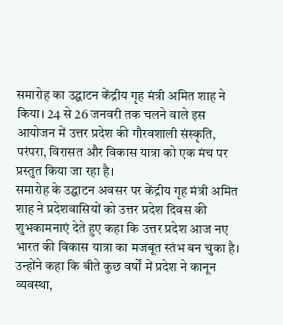समारोह का उद्घाटन केंद्रीय गृह मंत्री अमित शाह ने किया। 24 से 26 जनवरी तक चलने वाले इस आयोजन में उत्तर प्रदेश की गौरवशाली संस्कृति, परंपरा, विरासत और विकास यात्रा को एक मंच पर प्रस्तुत किया जा रहा है।
समारोह के उद्घाटन अवसर पर केंद्रीय गृह मंत्री अमित शाह ने प्रदेशवासियों को उत्तर प्रदेश दिवस की शुभकामनाएं देते हुए कहा कि उत्तर प्रदेश आज नए भारत की विकास यात्रा का मजबूत स्तंभ बन चुका है। उन्होंने कहा कि बीते कुछ वर्षों में प्रदेश ने कानून व्यवस्था,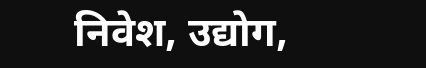निवेश, उद्योग,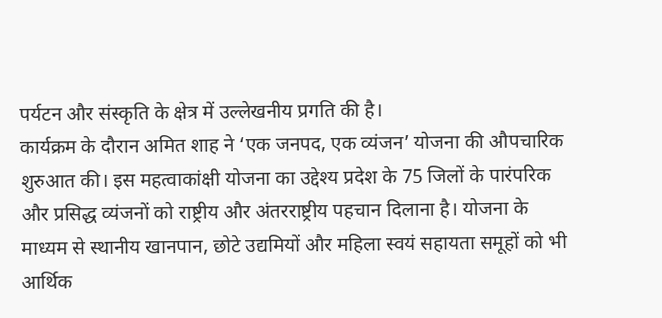पर्यटन और संस्कृति के क्षेत्र में उल्लेखनीय प्रगति की है।
कार्यक्रम के दौरान अमित शाह ने ‘एक जनपद, एक व्यंजन’ योजना की औपचारिक शुरुआत की। इस महत्वाकांक्षी योजना का उद्देश्य प्रदेश के 75 जिलों के पारंपरिक और प्रसिद्ध व्यंजनों को राष्ट्रीय और अंतरराष्ट्रीय पहचान दिलाना है। योजना के माध्यम से स्थानीय खानपान, छोटे उद्यमियों और महिला स्वयं सहायता समूहों को भी आर्थिक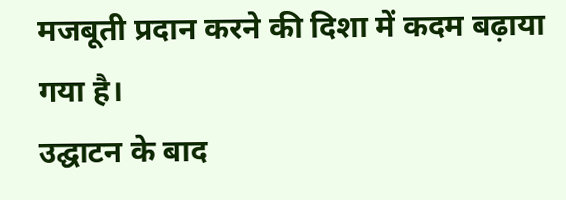मजबूती प्रदान करने की दिशा में कदम बढ़ाया गया है।
उद्घाटन के बाद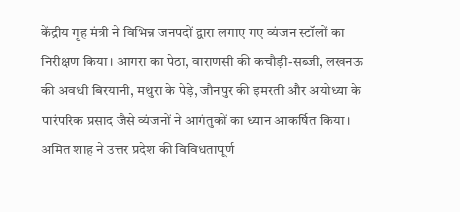केंद्रीय गृह मंत्री ने विभिन्न जनपदों द्वारा लगाए गए व्यंजन स्टॉलों का निरीक्षण किया। आगरा का पेठा, वाराणसी की कचौड़ी-सब्जी, लखनऊ की अवधी बिरयानी, मथुरा के पेड़े, जौनपुर की इमरती और अयोध्या के पारंपरिक प्रसाद जैसे व्यंजनों ने आगंतुकों का ध्यान आकर्षित किया। अमित शाह ने उत्तर प्रदेश की विविधतापूर्ण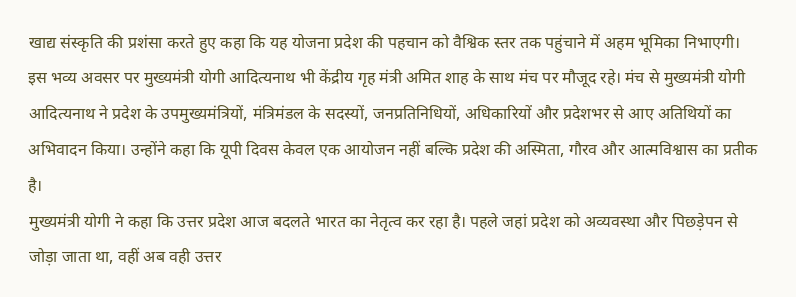खाद्य संस्कृति की प्रशंसा करते हुए कहा कि यह योजना प्रदेश की पहचान को वैश्विक स्तर तक पहुंचाने में अहम भूमिका निभाएगी।
इस भव्य अवसर पर मुख्यमंत्री योगी आदित्यनाथ भी केंद्रीय गृह मंत्री अमित शाह के साथ मंच पर मौजूद रहे। मंच से मुख्यमंत्री योगी आदित्यनाथ ने प्रदेश के उपमुख्यमंत्रियों, मंत्रिमंडल के सदस्यों, जनप्रतिनिधियों, अधिकारियों और प्रदेशभर से आए अतिथियों का अभिवादन किया। उन्होंने कहा कि यूपी दिवस केवल एक आयोजन नहीं बल्कि प्रदेश की अस्मिता, गौरव और आत्मविश्वास का प्रतीक है।
मुख्यमंत्री योगी ने कहा कि उत्तर प्रदेश आज बदलते भारत का नेतृत्व कर रहा है। पहले जहां प्रदेश को अव्यवस्था और पिछड़ेपन से जोड़ा जाता था, वहीं अब वही उत्तर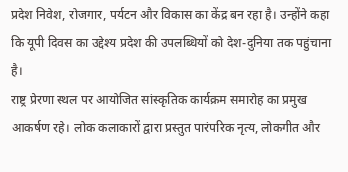प्रदेश निवेश, रोजगार, पर्यटन और विकास का केंद्र बन रहा है। उन्होंने कहा कि यूपी दिवस का उद्देश्य प्रदेश की उपलब्धियों को देश-दुनिया तक पहुंचाना है।
राष्ट्र प्रेरणा स्थल पर आयोजित सांस्कृतिक कार्यक्रम समारोह का प्रमुख आकर्षण रहे। लोक कलाकारों द्वारा प्रस्तुत पारंपरिक नृत्य, लोकगीत और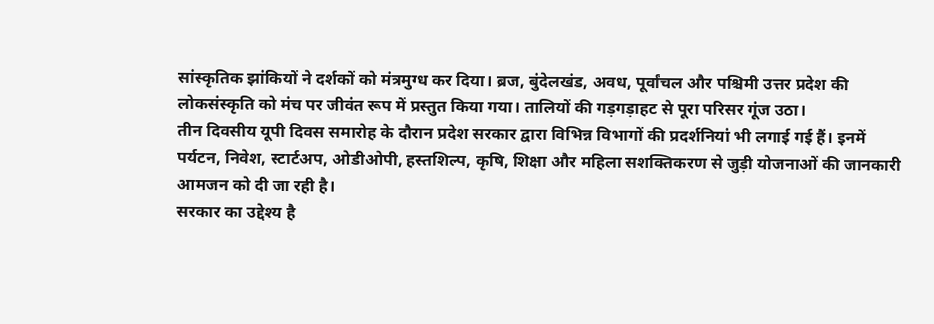सांस्कृतिक झांकियों ने दर्शकों को मंत्रमुग्ध कर दिया। ब्रज, बुंदेलखंड, अवध, पूर्वांचल और पश्चिमी उत्तर प्रदेश की लोकसंस्कृति को मंच पर जीवंत रूप में प्रस्तुत किया गया। तालियों की गड़गड़ाहट से पूरा परिसर गूंज उठा।
तीन दिवसीय यूपी दिवस समारोह के दौरान प्रदेश सरकार द्वारा विभिन्न विभागों की प्रदर्शनियां भी लगाई गई हैं। इनमें पर्यटन, निवेश, स्टार्टअप, ओडीओपी, हस्तशिल्प, कृषि, शिक्षा और महिला सशक्तिकरण से जुड़ी योजनाओं की जानकारी आमजन को दी जा रही है।
सरकार का उद्देश्य है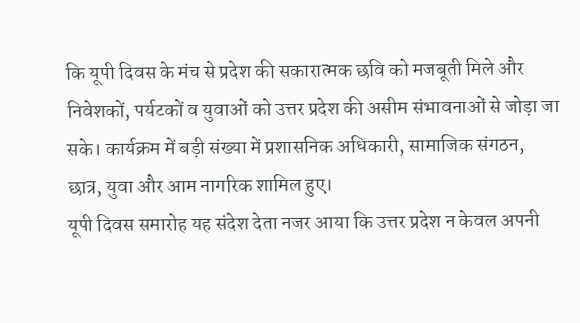कि यूपी दिवस के मंच से प्रदेश की सकारात्मक छवि को मजबूती मिले और निवेशकों, पर्यटकों व युवाओं को उत्तर प्रदेश की असीम संभावनाओं से जोड़ा जा सके। कार्यक्रम में बड़ी संख्या में प्रशासनिक अधिकारी, सामाजिक संगठन, छात्र, युवा और आम नागरिक शामिल हुए।
यूपी दिवस समारोह यह संदेश देता नजर आया कि उत्तर प्रदेश न केवल अपनी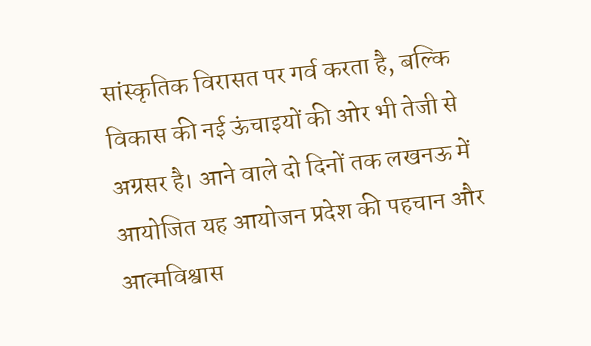सांस्कृतिक विरासत पर गर्व करता है, बल्कि विकास की नई ऊंचाइयों की ओर भी तेजी से अग्रसर है। आने वाले दो दिनों तक लखनऊ में आयोजित यह आयोजन प्रदेश की पहचान और आत्मविश्वास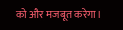को और मजबूत करेगा।